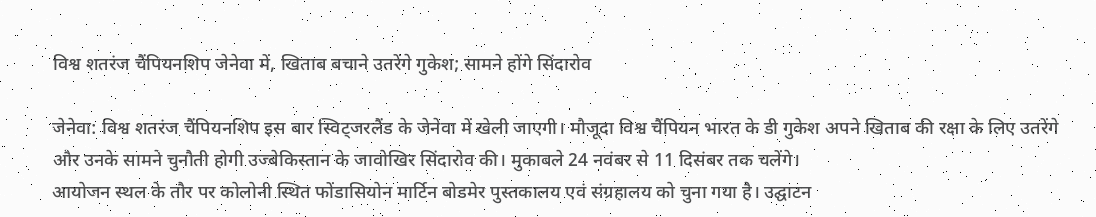विश्व शतरंज चैंपियनशिप जेनेवा में, खिताब बचाने उतरेंगे गुकेश; सामने होंगे सिंदारोव

जेनेवा: विश्व शतरंज चैंपियनशिप इस बार स्विट्जरलैंड के जेनेवा में खेली जाएगी। मौजूदा विश्व चैंपियन भारत के डी गुकेश अपने खिताब की रक्षा के लिए उतरेंगे और उनके सामने चुनौती होगी उज्बेकिस्तान के जावोखिर सिंदारोव की। मुकाबले 24 नवंबर से 11 दिसंबर तक चलेंगे।
आयोजन स्थल के तौर पर कोलोनी स्थित फोंडासियोन मार्टिन बोडमेर पुस्तकालय एवं संग्रहालय को चुना गया है। उद्घाटन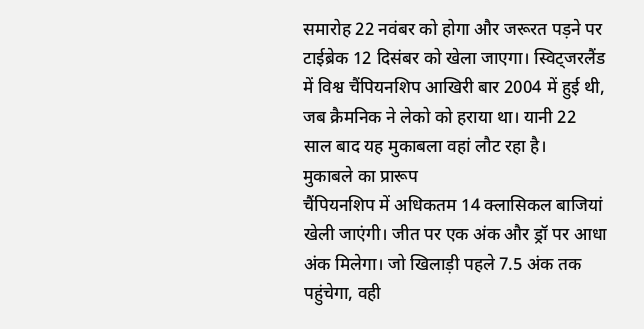समारोह 22 नवंबर को होगा और जरूरत पड़ने पर टाईब्रेक 12 दिसंबर को खेला जाएगा। स्विट्जरलैंड में विश्व चैंपियनशिप आखिरी बार 2004 में हुई थी, जब क्रैमनिक ने लेको को हराया था। यानी 22 साल बाद यह मुकाबला वहां लौट रहा है।
मुकाबले का प्रारूप
चैंपियनशिप में अधिकतम 14 क्लासिकल बाजियां खेली जाएंगी। जीत पर एक अंक और ड्रॉ पर आधा अंक मिलेगा। जो खिलाड़ी पहले 7.5 अंक तक पहुंचेगा, वही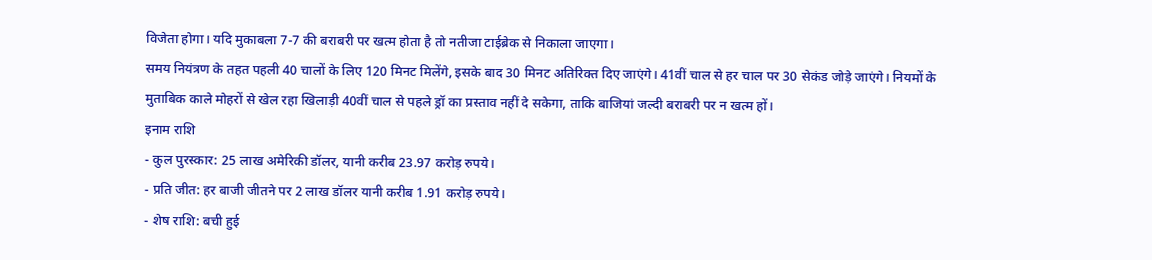विजेता होगा। यदि मुकाबला 7-7 की बराबरी पर खत्म होता है तो नतीजा टाईब्रेक से निकाला जाएगा।
समय नियंत्रण के तहत पहली 40 चालों के लिए 120 मिनट मिलेंगे, इसके बाद 30 मिनट अतिरिक्त दिए जाएंगे। 41वीं चाल से हर चाल पर 30 सेकंड जोड़े जाएंगे। नियमों के मुताबिक काले मोहरों से खेल रहा खिलाड़ी 40वीं चाल से पहले ड्रॉ का प्रस्ताव नहीं दे सकेगा, ताकि बाजियां जल्दी बराबरी पर न खत्म हों।
इनाम राशि
- कुल पुरस्कार: 25 लाख अमेरिकी डॉलर, यानी करीब 23.97 करोड़ रुपये।
- प्रति जीत: हर बाजी जीतने पर 2 लाख डॉलर यानी करीब 1.91 करोड़ रुपये।
- शेष राशि: बची हुई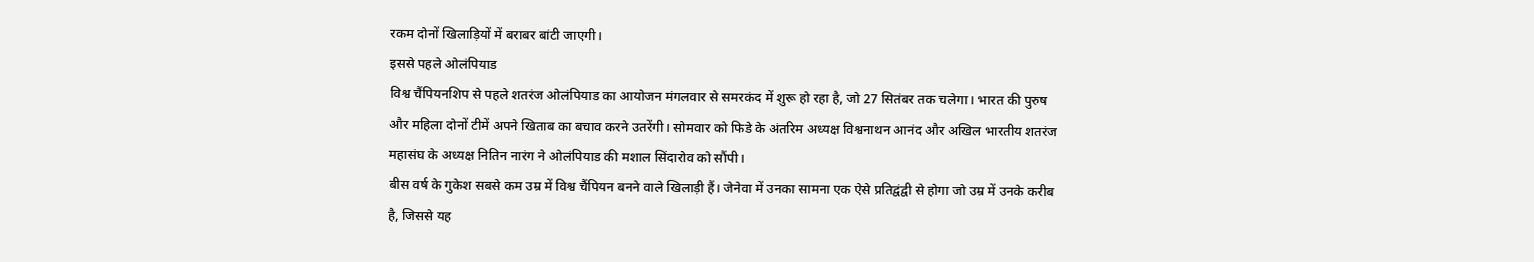रकम दोनों खिलाड़ियों में बराबर बांटी जाएगी।
इससे पहले ओलंपियाड
विश्व चैंपियनशिप से पहले शतरंज ओलंपियाड का आयोजन मंगलवार से समरकंद में शुरू हो रहा है, जो 27 सितंबर तक चलेगा। भारत की पुरुष और महिला दोनों टीमें अपने खिताब का बचाव करने उतरेंगी। सोमवार को फिडे के अंतरिम अध्यक्ष विश्वनाथन आनंद और अखिल भारतीय शतरंज महासंघ के अध्यक्ष नितिन नारंग ने ओलंपियाड की मशाल सिंदारोव को सौंपी।
बीस वर्ष के गुकेश सबसे कम उम्र में विश्व चैंपियन बनने वाले खिलाड़ी हैं। जेनेवा में उनका सामना एक ऐसे प्रतिद्वंद्वी से होगा जो उम्र में उनके करीब है, जिससे यह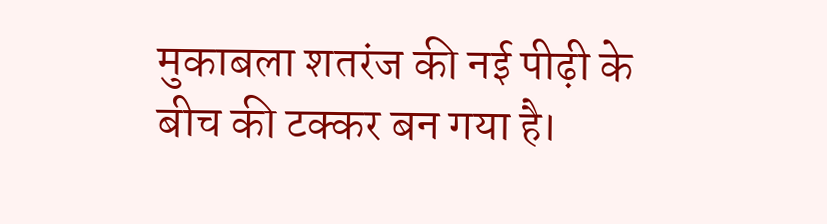मुकाबला शतरंज की नई पीढ़ी के बीच की टक्कर बन गया है।